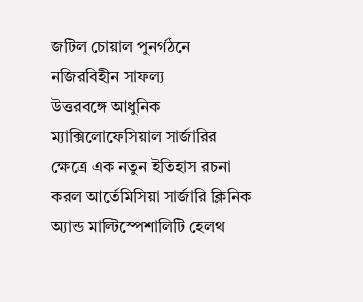জটিল চোয়াল পুনর্গঠনে নজিরবিহীন সাফল্য
উত্তরবঙ্গে আধুনিক ম্যাক্সিলোফেসিয়াল সার্জারির ক্ষেত্রে এক নতুন ইতিহাস রচনা করল আর্তেমিসিয়া সার্জারি ক্লিনিক অ্যান্ড মাল্টিস্পেশালিটি হেলথ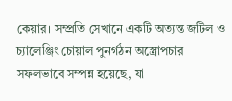কেয়ার। সম্প্রতি সেখানে একটি অত্যন্ত জটিল ও চ্যালেঞ্জিং চোয়াল পুনর্গঠন অস্ত্রোপচার সফলভাবে সম্পন্ন হয়েছে, যা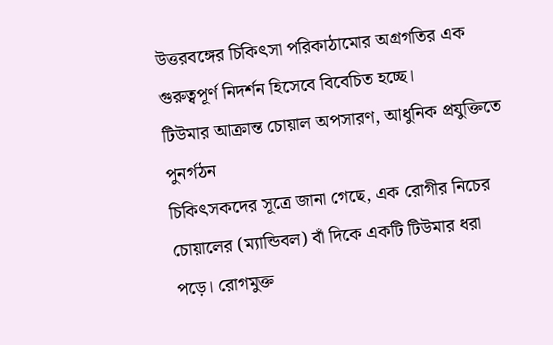উত্তরবঙ্গের চিকিৎসা পরিকাঠামোর অগ্রগতির এক গুরুত্বপূর্ণ নিদর্শন হিসেবে বিবেচিত হচ্ছে।
টিউমার আক্রান্ত চোয়াল অপসারণ, আধুনিক প্রযুক্তিতে পুনর্গঠন
চিকিৎসকদের সূত্রে জানা গেছে, এক রোগীর নিচের চোয়ালের (ম্যান্ডিবল) বাঁ দিকে একটি টিউমার ধরা পড়ে। রোগমুক্ত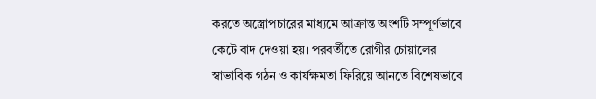করতে অস্ত্রোপচারের মাধ্যমে আক্রান্ত অংশটি সম্পূর্ণভাবে কেটে বাদ দেওয়া হয়। পরবর্তীতে রোগীর চোয়ালের স্বাভাবিক গঠন ও কার্যক্ষমতা ফিরিয়ে আনতে বিশেষভাবে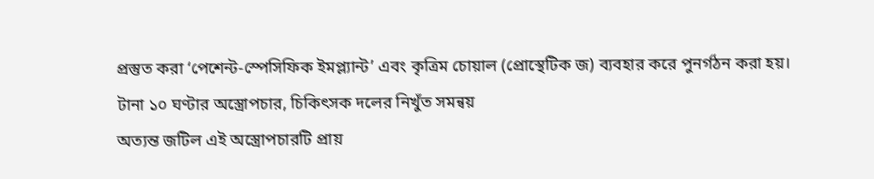প্রস্তুত করা ‘পেশেন্ট-স্পেসিফিক ইমপ্ল্যান্ট’ এবং কৃত্রিম চোয়াল (প্রোস্থেটিক জ) ব্যবহার করে পুনর্গঠন করা হয়।
টানা ১০ ঘণ্টার অস্ত্রোপচার, চিকিৎসক দলের নিখুঁত সমন্বয়
অত্যন্ত জটিল এই অস্ত্রোপচারটি প্রায়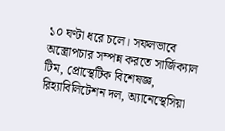১০ ঘণ্টা ধরে চলে। সফলভাবে অস্ত্রোপচার সম্পন্ন করতে সার্জিক্যাল টিম, প্রোস্থেটিক বিশেষজ্ঞ, রিহ্যাবিলিটেশন দল, অ্যানেস্থেসিয়া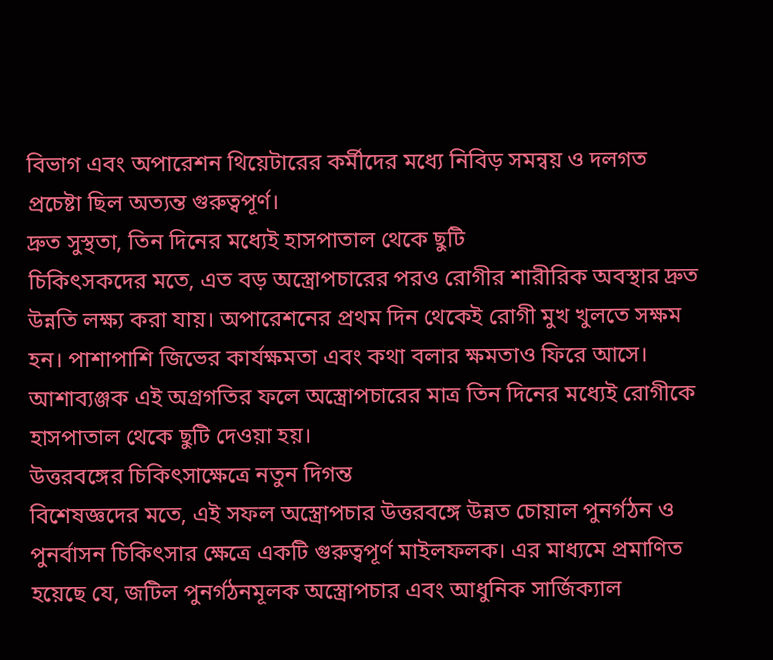বিভাগ এবং অপারেশন থিয়েটারের কর্মীদের মধ্যে নিবিড় সমন্বয় ও দলগত প্রচেষ্টা ছিল অত্যন্ত গুরুত্বপূর্ণ।
দ্রুত সুস্থতা, তিন দিনের মধ্যেই হাসপাতাল থেকে ছুটি
চিকিৎসকদের মতে, এত বড় অস্ত্রোপচারের পরও রোগীর শারীরিক অবস্থার দ্রুত উন্নতি লক্ষ্য করা যায়। অপারেশনের প্রথম দিন থেকেই রোগী মুখ খুলতে সক্ষম হন। পাশাপাশি জিভের কার্যক্ষমতা এবং কথা বলার ক্ষমতাও ফিরে আসে। আশাব্যঞ্জক এই অগ্রগতির ফলে অস্ত্রোপচারের মাত্র তিন দিনের মধ্যেই রোগীকে হাসপাতাল থেকে ছুটি দেওয়া হয়।
উত্তরবঙ্গের চিকিৎসাক্ষেত্রে নতুন দিগন্ত
বিশেষজ্ঞদের মতে, এই সফল অস্ত্রোপচার উত্তরবঙ্গে উন্নত চোয়াল পুনর্গঠন ও পুনর্বাসন চিকিৎসার ক্ষেত্রে একটি গুরুত্বপূর্ণ মাইলফলক। এর মাধ্যমে প্রমাণিত হয়েছে যে, জটিল পুনর্গঠনমূলক অস্ত্রোপচার এবং আধুনিক সার্জিক্যাল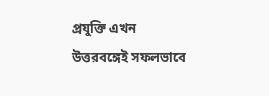প্রযুক্তি এখন উত্তরবঙ্গেই সফলভাবে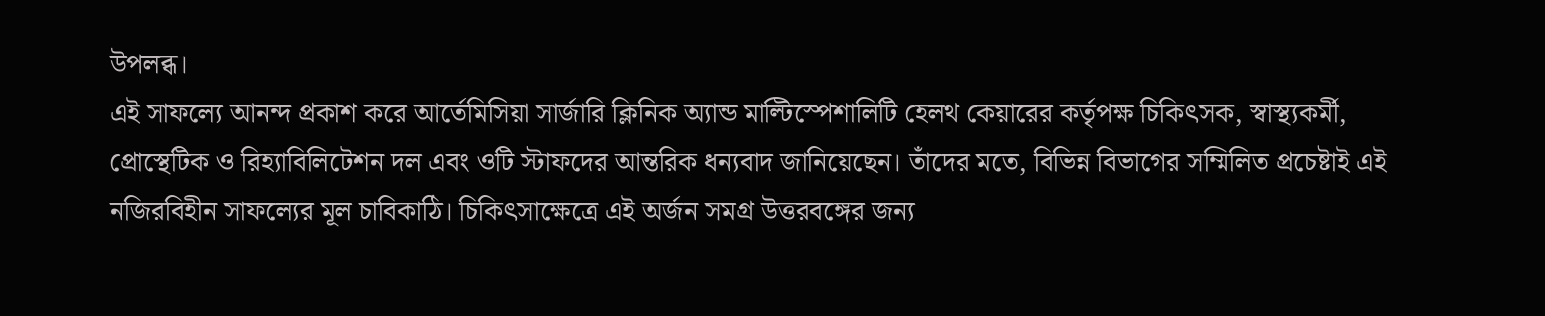উপলব্ধ।
এই সাফল্যে আনন্দ প্রকাশ করে আর্তেমিসিয়া সার্জারি ক্লিনিক অ্যান্ড মাল্টিস্পেশালিটি হেলথ কেয়ারের কর্তৃপক্ষ চিকিৎসক, স্বাস্থ্যকর্মী, প্রোস্থেটিক ও রিহ্যাবিলিটেশন দল এবং ওটি স্টাফদের আন্তরিক ধন্যবাদ জানিয়েছেন। তাঁদের মতে, বিভিন্ন বিভাগের সম্মিলিত প্রচেষ্টাই এই নজিরবিহীন সাফল্যের মূল চাবিকাঠি। চিকিৎসাক্ষেত্রে এই অর্জন সমগ্র উত্তরবঙ্গের জন্য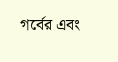গর্বের এবং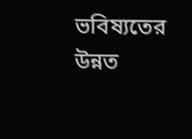ভবিষ্যতের উন্নত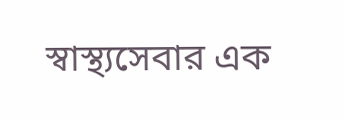স্বাস্থ্যসেবার এক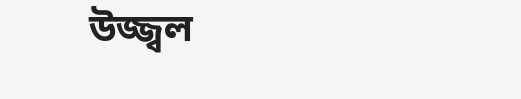উজ্জ্বল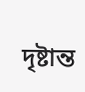দৃষ্টান্ত